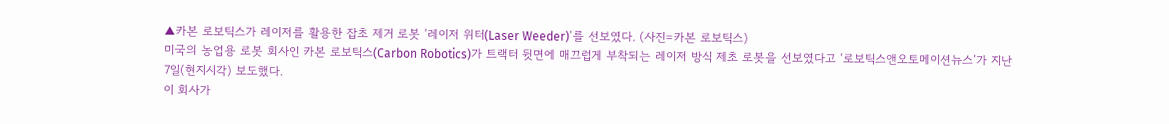▲카본 로보틱스가 레이저를 활용한 잡초 제거 로봇 ‘레이저 위터(Laser Weeder)‘를 선보였다. (사진=카본 로보틱스)
미국의 농업용 로봇 회사인 카본 로보틱스(Carbon Robotics)가 트랙터 뒷면에 매끄럽게 부착되는 레이저 방식 제초 로봇을 선보였다고 ‘로보틱스앤오토메이션뉴스’가 지난 7일(현지시각) 보도했다.
이 회사가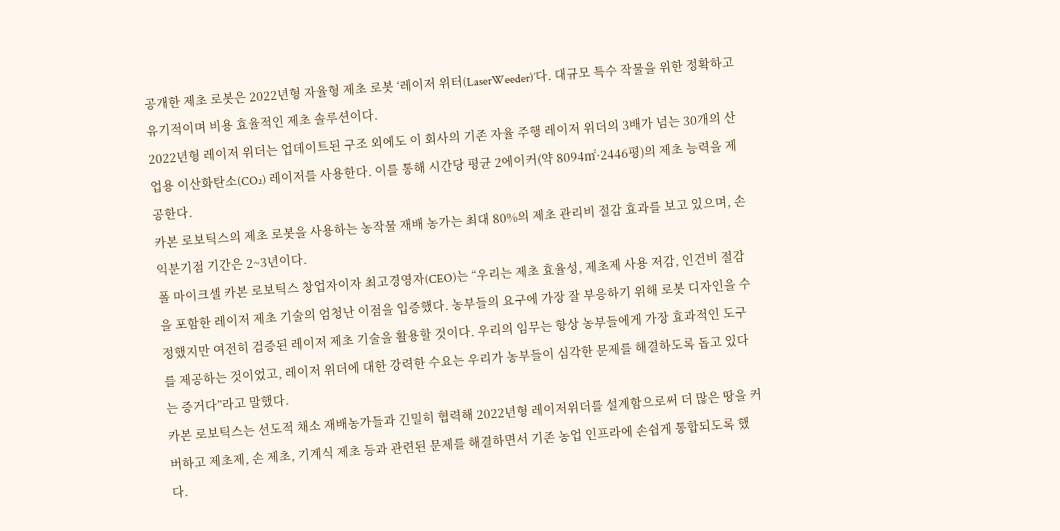공개한 제초 로봇은 2022년형 자율형 제초 로봇 ‘레이저 위터(LaserWeeder)’다. 대규모 특수 작물을 위한 정확하고 유기적이며 비용 효율적인 제초 솔루션이다.
2022년형 레이저 위더는 업데이트된 구조 외에도 이 회사의 기존 자율 주행 레이저 위더의 3배가 넘는 30개의 산업용 이산화탄소(CO₂) 레이저를 사용한다. 이를 통해 시간당 평균 2에이커(약 8094㎡·2446평)의 제초 능력을 제공한다.
카본 로보틱스의 제초 로봇을 사용하는 농작물 재배 농가는 최대 80%의 제초 관리비 절감 효과를 보고 있으며, 손익분기점 기간은 2~3년이다.
폴 마이크셀 카본 로보틱스 창업자이자 최고경영자(CEO)는 “우리는 제초 효율성, 제초제 사용 저감, 인건비 절감을 포함한 레이저 제초 기술의 엄청난 이점을 입증했다. 농부들의 요구에 가장 잘 부응하기 위해 로봇 디자인을 수정했지만 여전히 검증된 레이저 제초 기술을 활용할 것이다. 우리의 임무는 항상 농부들에게 가장 효과적인 도구를 제공하는 것이었고, 레이저 위더에 대한 강력한 수요는 우리가 농부들이 심각한 문제를 해결하도록 돕고 있다는 증거다”라고 말했다.
카본 로보틱스는 선도적 채소 재배농가들과 긴밀히 협력해 2022년형 레이저위더를 설계함으로써 더 많은 땅을 커버하고 제초제, 손 제초, 기계식 제초 등과 관련된 문제를 해결하면서 기존 농업 인프라에 손쉽게 통합되도록 했다.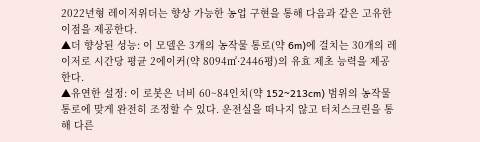2022년형 레이저위더는 향상 가능한 농업 구현을 통해 다음과 같은 고유한 이점을 제공한다.
▲더 향상된 성능: 이 모델은 3개의 농작물 통로(약 6m)에 걸치는 30개의 레이저로 시간당 평균 2에이커(약 8094㎡·2446평)의 유효 제초 능력을 제공한다.
▲유연한 설정: 이 로봇은 너비 60~84인치(약 152~213cm) 범위의 농작물 통로에 맞게 완전히 조정할 수 있다. 운전실을 떠나지 않고 터치스크린을 통해 다른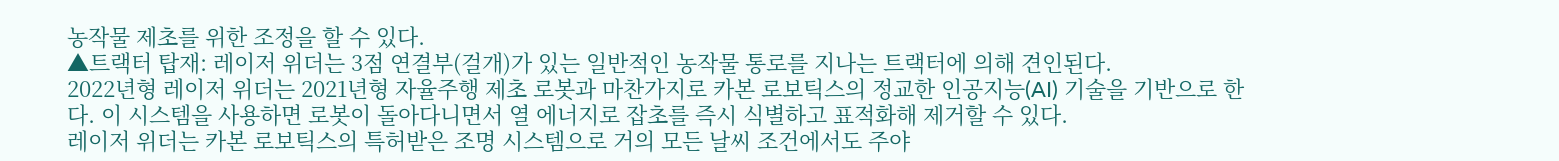농작물 제초를 위한 조정을 할 수 있다.
▲트랙터 탑재: 레이저 위더는 3점 연결부(걸개)가 있는 일반적인 농작물 통로를 지나는 트랙터에 의해 견인된다.
2022년형 레이저 위더는 2021년형 자율주행 제초 로봇과 마찬가지로 카본 로보틱스의 정교한 인공지능(AI) 기술을 기반으로 한다. 이 시스템을 사용하면 로봇이 돌아다니면서 열 에너지로 잡초를 즉시 식별하고 표적화해 제거할 수 있다.
레이저 위더는 카본 로보틱스의 특허받은 조명 시스템으로 거의 모든 날씨 조건에서도 주야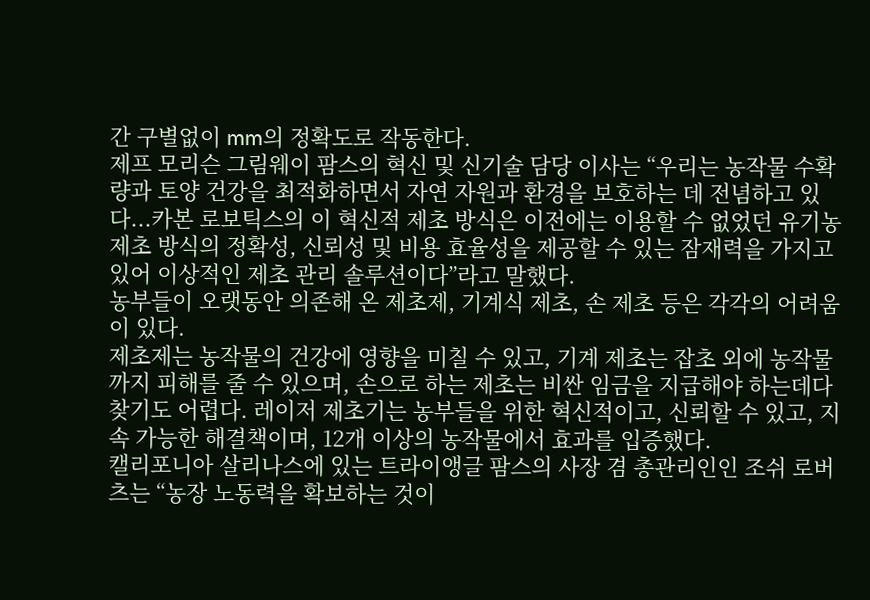간 구별없이 mm의 정확도로 작동한다.
제프 모리슨 그림웨이 팜스의 혁신 및 신기술 담당 이사는 “우리는 농작물 수확량과 토양 건강을 최적화하면서 자연 자원과 환경을 보호하는 데 전념하고 있다...카본 로보틱스의 이 혁신적 제초 방식은 이전에는 이용할 수 없었던 유기농 제초 방식의 정확성, 신뢰성 및 비용 효율성을 제공할 수 있는 잠재력을 가지고 있어 이상적인 제초 관리 솔루션이다”라고 말했다.
농부들이 오랫동안 의존해 온 제초제, 기계식 제초, 손 제초 등은 각각의 어려움이 있다.
제초제는 농작물의 건강에 영향을 미칠 수 있고, 기계 제초는 잡초 외에 농작물까지 피해를 줄 수 있으며, 손으로 하는 제초는 비싼 임금을 지급해야 하는데다 찾기도 어렵다. 레이저 제초기는 농부들을 위한 혁신적이고, 신뢰할 수 있고, 지속 가능한 해결책이며, 12개 이상의 농작물에서 효과를 입증했다.
캘리포니아 살리나스에 있는 트라이앵글 팜스의 사장 겸 총관리인인 조쉬 로버츠는 “농장 노동력을 확보하는 것이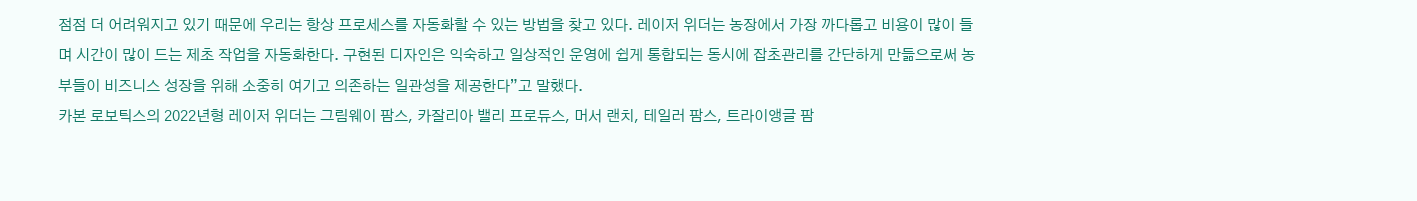점점 더 어려워지고 있기 때문에 우리는 항상 프로세스를 자동화할 수 있는 방법을 찾고 있다. 레이저 위더는 농장에서 가장 까다롭고 비용이 많이 들며 시간이 많이 드는 제초 작업을 자동화한다. 구현된 디자인은 익숙하고 일상적인 운영에 쉽게 통합되는 동시에 잡초관리를 간단하게 만듦으로써 농부들이 비즈니스 성장을 위해 소중히 여기고 의존하는 일관성을 제공한다”고 말했다.
카본 로보틱스의 2022년형 레이저 위더는 그림웨이 팜스, 카잘리아 밸리 프로듀스, 머서 랜치, 테일러 팜스, 트라이앵글 팜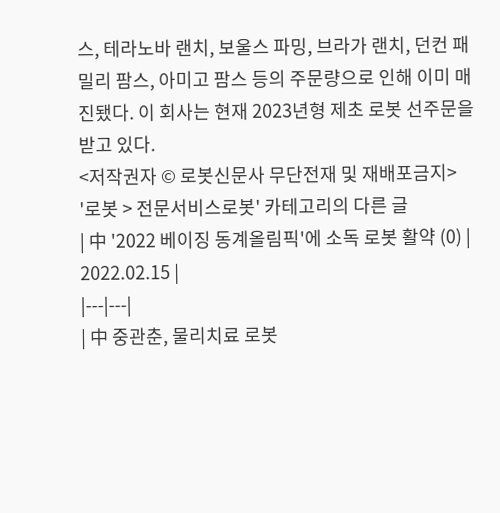스, 테라노바 랜치, 보울스 파밍, 브라가 랜치, 던컨 패밀리 팜스, 아미고 팜스 등의 주문량으로 인해 이미 매진됐다. 이 회사는 현재 2023년형 제초 로봇 선주문을 받고 있다.
<저작권자 © 로봇신문사 무단전재 및 재배포금지>
'로봇 > 전문서비스로봇' 카테고리의 다른 글
| 中 '2022 베이징 동계올림픽'에 소독 로봇 활약 (0) | 2022.02.15 |
|---|---|
| 中 중관춘, 물리치료 로봇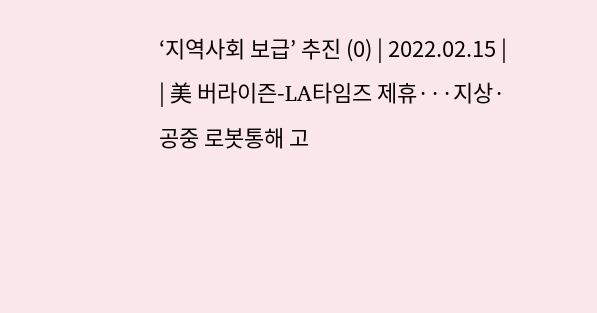‘지역사회 보급’ 추진 (0) | 2022.02.15 |
| 美 버라이즌-LA타임즈 제휴···지상·공중 로봇통해 고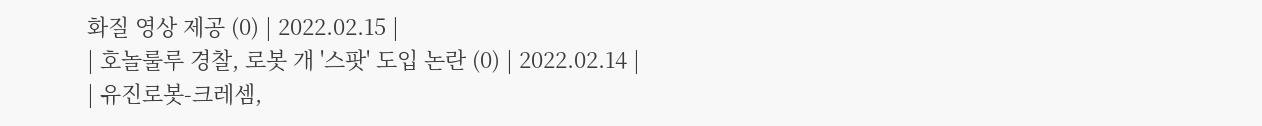화질 영상 제공 (0) | 2022.02.15 |
| 호놀룰루 경찰, 로봇 개 '스팟' 도입 논란 (0) | 2022.02.14 |
| 유진로봇-크레셈,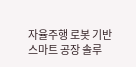자율주행 로봇 기반 스마트 공장 솔루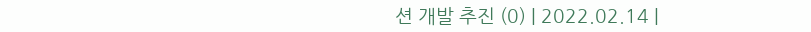션 개발 추진 (0) | 2022.02.14 |